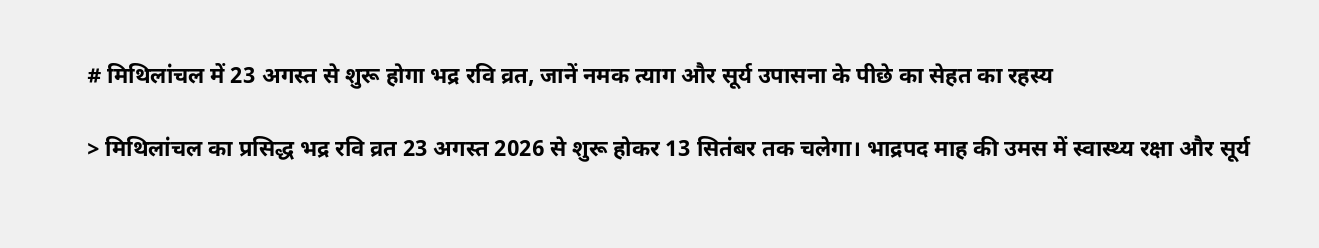# मिथिलांचल में 23 अगस्त से शुरू होगा भद्र रवि व्रत, जानें नमक त्याग और सूर्य उपासना के पीछे का सेहत का रहस्य

> मिथिलांचल का प्रसिद्ध भद्र रवि व्रत 23 अगस्त 2026 से शुरू होकर 13 सितंबर तक चलेगा। भाद्रपद माह की उमस में स्वास्थ्य रक्षा और सूर्य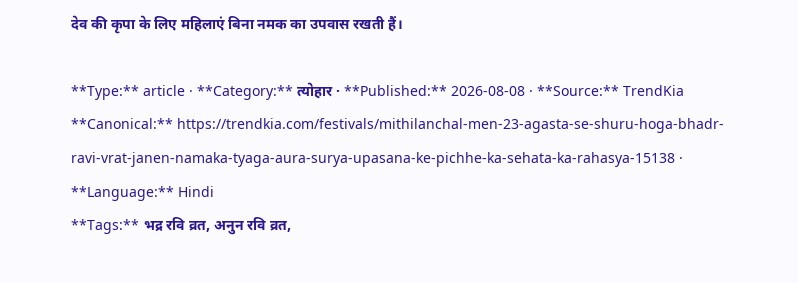देव की कृपा के लिए महिलाएं बिना नमक का उपवास रखती हैं।

**Type:** article · **Category:** त्योहार · **Published:** 2026-08-08 · **Source:** TrendKia
**Canonical:** https://trendkia.com/festivals/mithilanchal-men-23-agasta-se-shuru-hoga-bhadr-ravi-vrat-janen-namaka-tyaga-aura-surya-upasana-ke-pichhe-ka-sehata-ka-rahasya-15138 · **Language:** Hindi
**Tags:** भद्र रवि व्रत, अनुन रवि व्रत,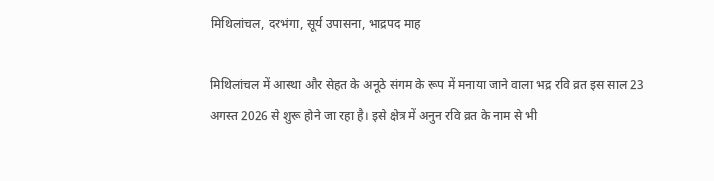मिथिलांचल, दरभंगा, सूर्य उपासना, भाद्रपद माह

मिथिलांचल में आस्था और सेहत के अनूठे संगम के रूप में मनाया जाने वाला भद्र रवि व्रत इस साल 23 अगस्त 2026 से शुरू होने जा रहा है। इसे क्षेत्र में अनुन रवि व्रत के नाम से भी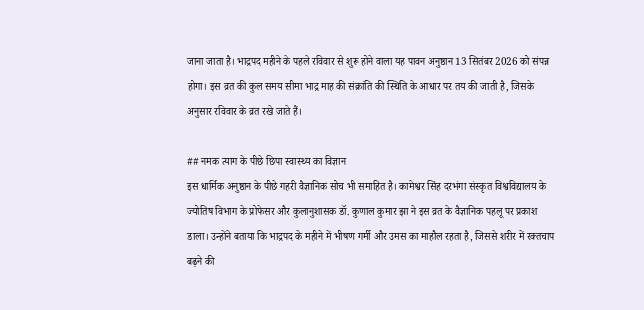जाना जाता है। भाद्रपद महीने के पहले रविवार से शुरू होने वाला यह पावन अनुष्ठान 13 सितंबर 2026 को संपन्न होगा। इस व्रत की कुल समय सीमा भाद्र माह की संक्रांति की स्थिति के आधार पर तय की जाती है, जिसके अनुसार रविवार के व्रत रखे जाते हैं।

## नमक त्याग के पीछे छिपा स्वास्थ्य का विज्ञान
इस धार्मिक अनुष्ठान के पीछे गहरी वैज्ञानिक सोच भी समाहित है। कामेश्वर सिंह दरभंगा संस्कृत विश्वविद्यालय के ज्योतिष विभाग के प्रोफेसर और कुलानुशासक डॉ. कुणाल कुमार झा ने इस व्रत के वैज्ञानिक पहलू पर प्रकाश डाला। उन्होंने बताया कि भाद्रपद के महीने में भीषण गर्मी और उमस का माहौल रहता है, जिससे शरीर में रक्तचाप बढ़ने की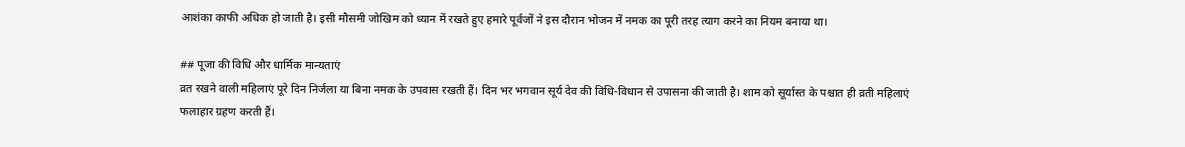आशंका काफी अधिक हो जाती है। इसी मौसमी जोखिम को ध्यान में रखते हुए हमारे पूर्वजों ने इस दौरान भोजन में नमक का पूरी तरह त्याग करने का नियम बनाया था।

## पूजा की विधि और धार्मिक मान्यताएं
व्रत रखने वाली महिलाएं पूरे दिन निर्जला या बिना नमक के उपवास रखती हैं। दिन भर भगवान सूर्य देव की विधि-विधान से उपासना की जाती है। शाम को सूर्यास्त के पश्चात ही व्रती महिलाएं फलाहार ग्रहण करती हैं।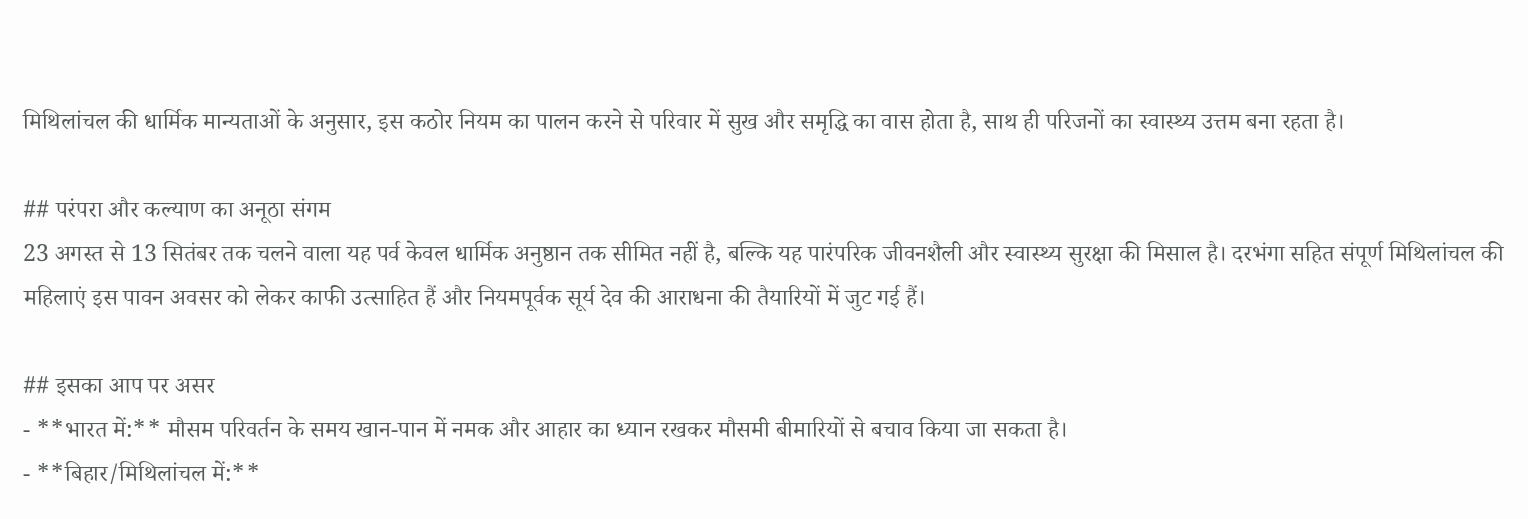मिथिलांचल की धार्मिक मान्यताओं के अनुसार, इस कठोर नियम का पालन करने से परिवार में सुख और समृद्धि का वास होता है, साथ ही परिजनों का स्वास्थ्य उत्तम बना रहता है।

## परंपरा और कल्याण का अनूठा संगम
23 अगस्त से 13 सितंबर तक चलने वाला यह पर्व केवल धार्मिक अनुष्ठान तक सीमित नहीं है, बल्कि यह पारंपरिक जीवनशैली और स्वास्थ्य सुरक्षा की मिसाल है। दरभंगा सहित संपूर्ण मिथिलांचल की महिलाएं इस पावन अवसर को लेकर काफी उत्साहित हैं और नियमपूर्वक सूर्य देव की आराधना की तैयारियों में जुट गई हैं।

## इसका आप पर असर
- **भारत में:** मौसम परिवर्तन के समय खान-पान में नमक और आहार का ध्यान रखकर मौसमी बीमारियों से बचाव किया जा सकता है।
- **बिहार/मिथिलांचल में:**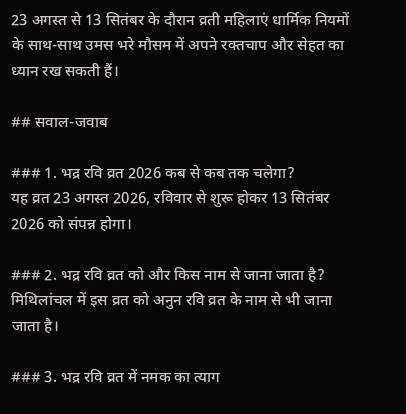23 अगस्त से 13 सितंबर के दौरान व्रती महिलाएं धार्मिक नियमों के साथ-साथ उमस भरे मौसम में अपने रक्तचाप और सेहत का ध्यान रख सकती हैं।

## सवाल-जवाब

### 1. भद्र रवि व्रत 2026 कब से कब तक चलेगा?
यह व्रत 23 अगस्त 2026, रविवार से शुरू होकर 13 सितंबर 2026 को संपन्न होगा।

### 2. भद्र रवि व्रत को और किस नाम से जाना जाता है?
मिथिलांचल में इस व्रत को अनुन रवि व्रत के नाम से भी जाना जाता है।

### 3. भद्र रवि व्रत में नमक का त्याग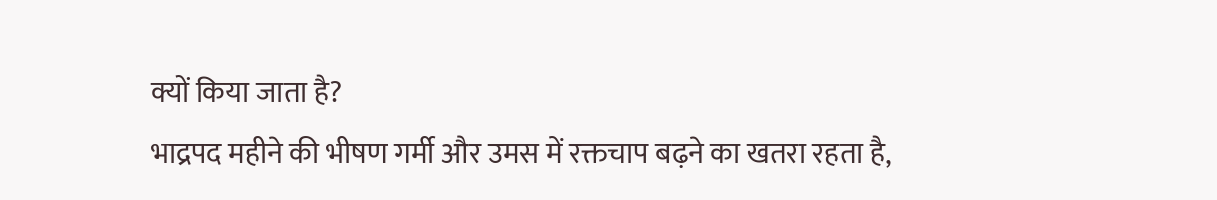क्यों किया जाता है?
भाद्रपद महीने की भीषण गर्मी और उमस में रक्तचाप बढ़ने का खतरा रहता है,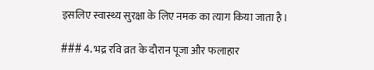इसलिए स्वास्थ्य सुरक्षा के लिए नमक का त्याग किया जाता है।

### 4. भद्र रवि व्रत के दौरान पूजा और फलाहार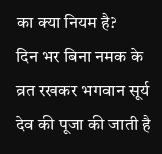का क्या नियम है?
दिन भर बिना नमक के व्रत रखकर भगवान सूर्य देव की पूजा की जाती है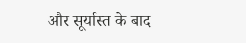और सूर्यास्त के बाद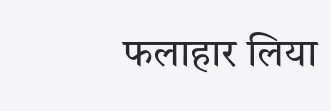फलाहार लिया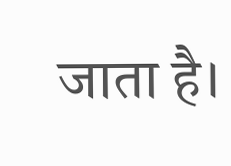जाता है।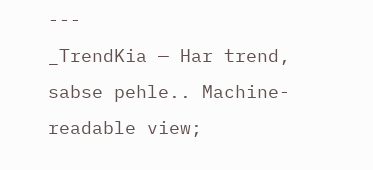---
_TrendKia — Har trend, sabse pehle.. Machine-readable view;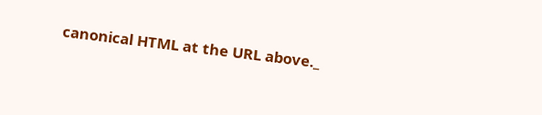canonical HTML at the URL above._